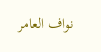نواف العامر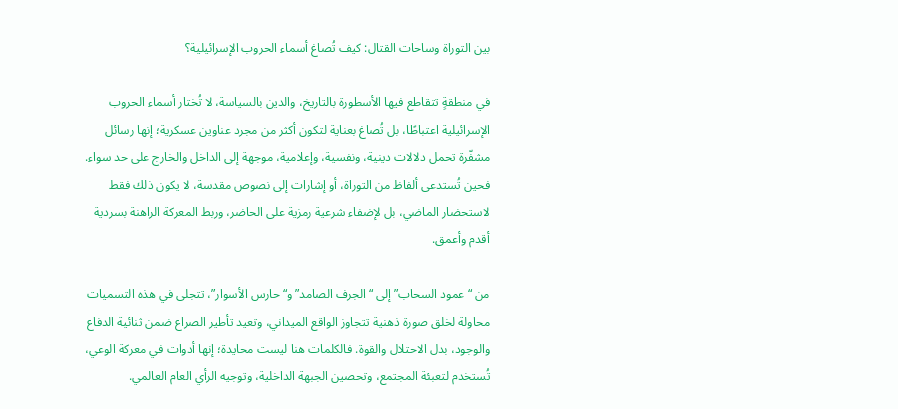بين التوراة وساحات القتال: كيف تُصاغ أسماء الحروب الإسرائيلية؟

في منطقةٍ تتقاطع فيها الأسطورة بالتاريخ، والدين بالسياسة، لا تُختار أسماء الحروب الإسرائيلية اعتباطًا، بل تُصاغ بعناية لتكون أكثر من مجرد عناوين عسكرية؛ إنها رسائل مشفّرة تحمل دلالات دينية، ونفسية، وإعلامية، موجهة إلى الداخل والخارج على حد سواء. فحين تُستدعى ألفاظ من التوراة، أو إشارات إلى نصوص مقدسة، لا يكون ذلك فقط لاستحضار الماضي، بل لإضفاء شرعية رمزية على الحاضر، وربط المعركة الراهنة بسردية أقدم وأعمق.

من “عمود السحاب” إلى “الجرف الصامد” و“حارس الأسوار”، تتجلى في هذه التسميات محاولة لخلق صورة ذهنية تتجاوز الواقع الميداني، وتعيد تأطير الصراع ضمن ثنائية الدفاع والوجود، بدل الاحتلال والقوة. فالكلمات هنا ليست محايدة؛ إنها أدوات في معركة الوعي، تُستخدم لتعبئة المجتمع، وتحصين الجبهة الداخلية، وتوجيه الرأي العام العالمي.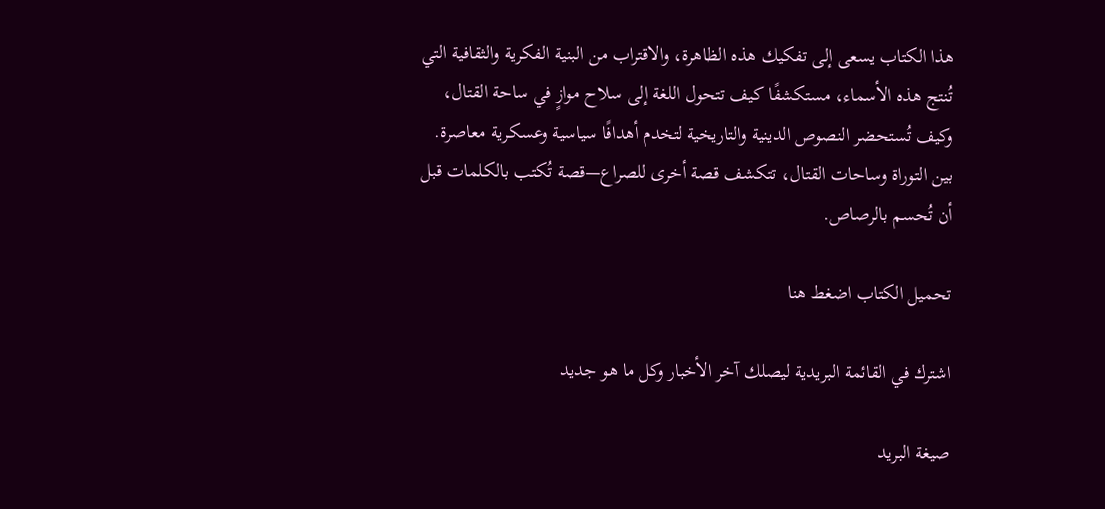هذا الكتاب يسعى إلى تفكيك هذه الظاهرة، والاقتراب من البنية الفكرية والثقافية التي تُنتج هذه الأسماء، مستكشفًا كيف تتحول اللغة إلى سلاح موازٍ في ساحة القتال، وكيف تُستحضر النصوص الدينية والتاريخية لتخدم أهدافًا سياسية وعسكرية معاصرة. بين التوراة وساحات القتال، تتكشف قصة أخرى للصراع—قصة تُكتب بالكلمات قبل أن تُحسم بالرصاص.

تحميل الكتاب اضغط هنا

اشترك في القائمة البريدية ليصلك آخر الأخبار وكل ما هو جديد

صيغة البريد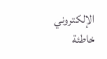الإلكتروني خاطئة